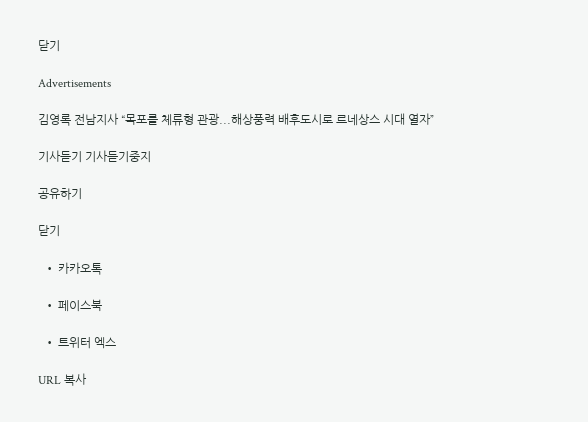닫기

Advertisements

김영록 전남지사 “목포를 체류형 관광...해상풍력 배후도시로 르네상스 시대 열자”

기사듣기 기사듣기중지

공유하기

닫기

  • 카카오톡

  • 페이스북

  • 트위터 엑스

URL 복사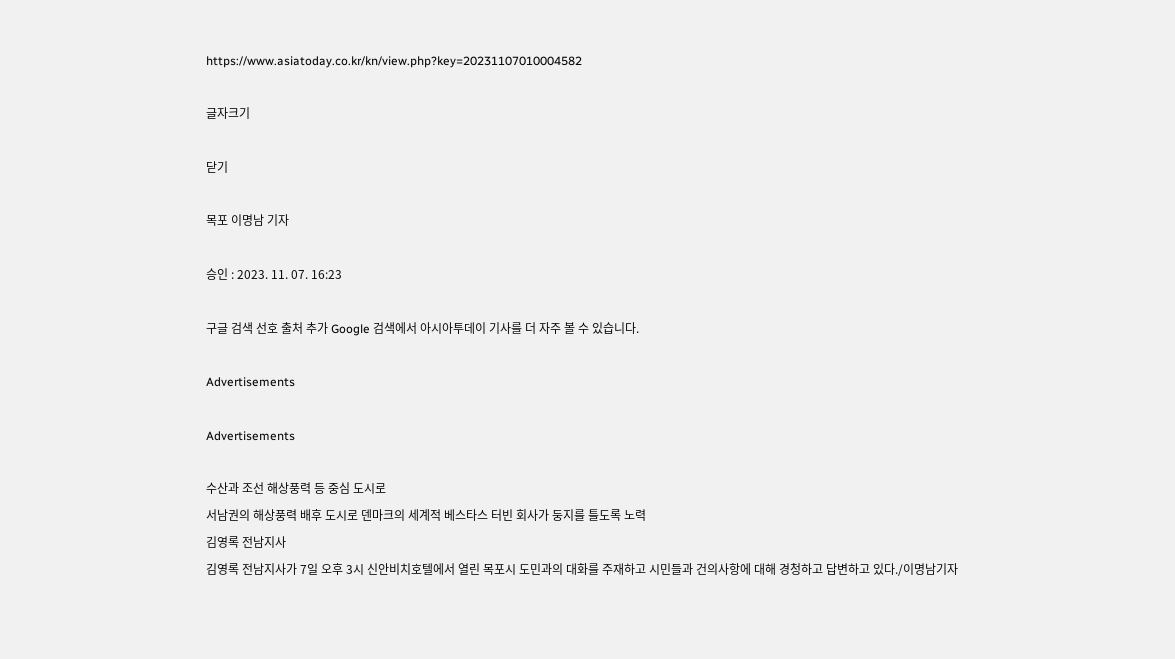https://www.asiatoday.co.kr/kn/view.php?key=20231107010004582

글자크기

닫기

목포 이명남 기자

승인 : 2023. 11. 07. 16:23

구글 검색 선호 출처 추가 Google 검색에서 아시아투데이 기사를 더 자주 볼 수 있습니다.

Advertisements

Advertisements

수산과 조선 해상풍력 등 중심 도시로
서남권의 해상풍력 배후 도시로 덴마크의 세계적 베스타스 터빈 회사가 둥지를 틀도록 노력
김영록 전남지사
김영록 전남지사가 7일 오후 3시 신안비치호텔에서 열린 목포시 도민과의 대화를 주재하고 시민들과 건의사항에 대해 경청하고 답변하고 있다./이명남기자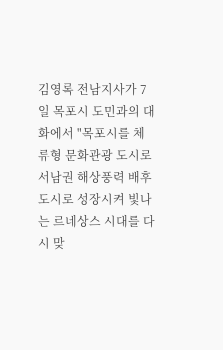김영록 전남지사가 7일 목포시 도민과의 대화에서 "목포시를 체류형 문화관광 도시로 서남권 해상풍력 배후도시로 성장시켜 빛나는 르네상스 시대를 다시 맞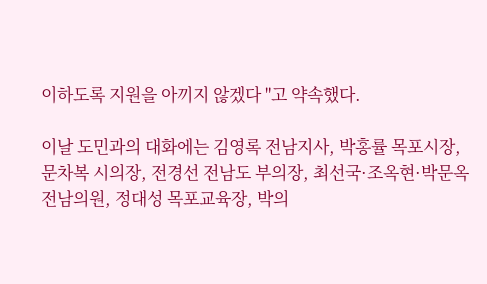이하도록 지원을 아끼지 않겠다 "고 약속했다.

이날 도민과의 대화에는 김영록 전남지사, 박홍률 목포시장, 문차복 시의장, 전경선 전남도 부의장, 최선국·조옥현·박문옥 전남의원, 정대성 목포교육장, 박의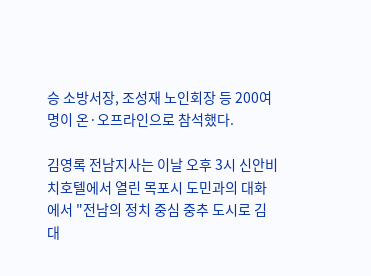승 소방서장, 조성재 노인회장 등 200여명이 온·오프라인으로 참석했다.

김영록 전남지사는 이날 오후 3시 신안비치호텔에서 열린 목포시 도민과의 대화에서 "전남의 정치 중심 중추 도시로 김대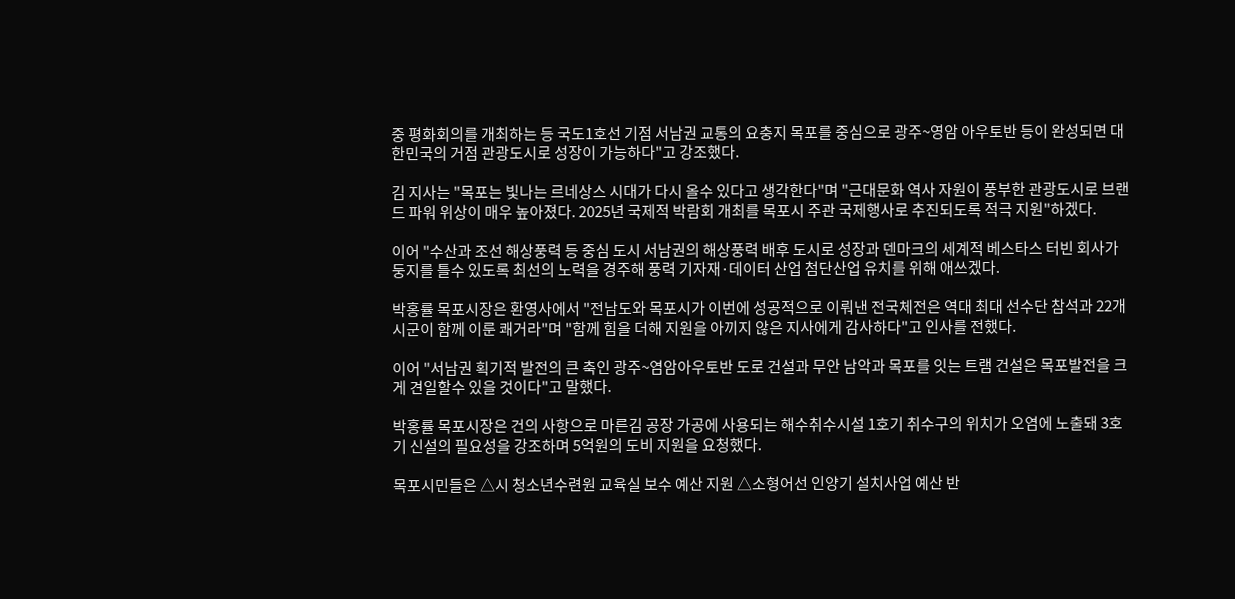중 평화회의를 개최하는 등 국도1호선 기점 서남권 교통의 요충지 목포를 중심으로 광주~영암 아우토반 등이 완성되면 대한민국의 거점 관광도시로 성장이 가능하다"고 강조했다.

김 지사는 "목포는 빛나는 르네상스 시대가 다시 올수 있다고 생각한다"며 "근대문화 역사 자원이 풍부한 관광도시로 브랜드 파워 위상이 매우 높아졌다. 2025년 국제적 박람회 개최를 목포시 주관 국제행사로 추진되도록 적극 지원"하겠다.

이어 "수산과 조선 해상풍력 등 중심 도시 서남권의 해상풍력 배후 도시로 성장과 덴마크의 세계적 베스타스 터빈 회사가 둥지를 틀수 있도록 최선의 노력을 경주해 풍력 기자재·데이터 산업 첨단산업 유치를 위해 애쓰겠다.

박홍률 목포시장은 환영사에서 "전남도와 목포시가 이번에 성공적으로 이뤄낸 전국체전은 역대 최대 선수단 참석과 22개 시군이 함께 이룬 쾌거라"며 "함께 힘을 더해 지원을 아끼지 않은 지사에게 감사하다"고 인사를 전했다.

이어 "서남권 획기적 발전의 큰 축인 광주~염암아우토반 도로 건설과 무안 남악과 목포를 잇는 트램 건설은 목포발전을 크게 견일할수 있을 것이다"고 말했다.

박홍률 목포시장은 건의 사항으로 마른김 공장 가공에 사용되는 해수취수시설 1호기 취수구의 위치가 오염에 노출돼 3호기 신설의 필요성을 강조하며 5억원의 도비 지원을 요청했다.

목포시민들은 △시 청소년수련원 교육실 보수 예산 지원 △소형어선 인양기 설치사업 예산 반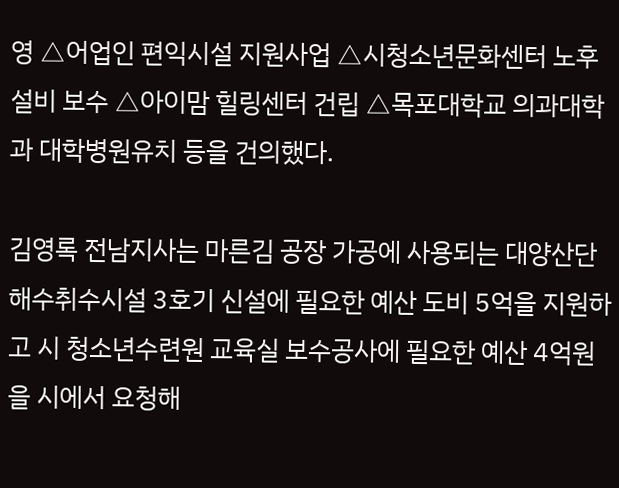영 △어업인 편익시설 지원사업 △시청소년문화센터 노후설비 보수 △아이맘 힐링센터 건립 △목포대학교 의과대학과 대학병원유치 등을 건의했다.

김영록 전남지사는 마른김 공장 가공에 사용되는 대양산단 해수취수시설 3호기 신설에 필요한 예산 도비 5억을 지원하고 시 청소년수련원 교육실 보수공사에 필요한 예산 4억원을 시에서 요청해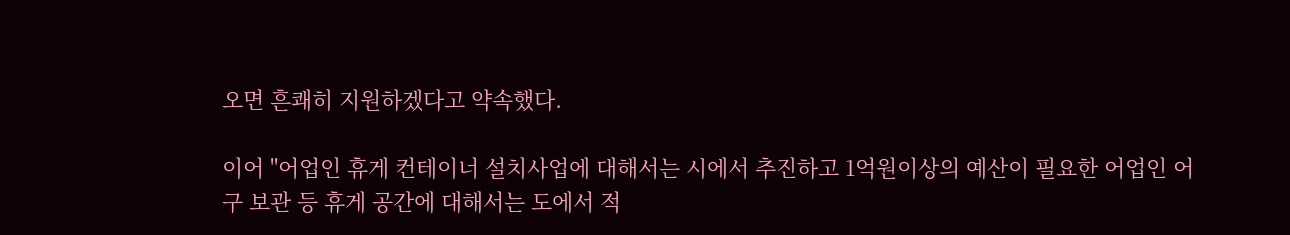오면 흔쾌히 지원하겠다고 약속했다.

이어 "어업인 휴게 컨테이너 설치사업에 대해서는 시에서 추진하고 1억원이상의 예산이 필요한 어업인 어구 보관 등 휴게 공간에 대해서는 도에서 적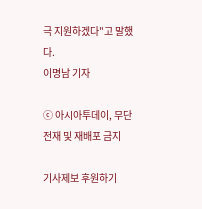극 지원하겠다"고 말했다.
이명남 기자

ⓒ 아시아투데이, 무단전재 및 재배포 금지

기사제보 후원하기